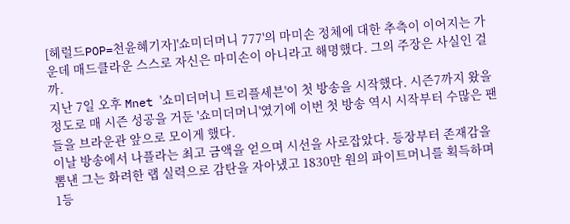[헤럴드POP=천윤혜기자]'쇼미더머니 777'의 마미손 정체에 대한 추측이 이어지는 가운데 매드클라운 스스로 자신은 마미손이 아니라고 해명했다. 그의 주장은 사실인 걸까.
지난 7일 오후 Mnet '쇼미더머니 트리플세븐'이 첫 방송을 시작했다. 시즌7까지 왔을 정도로 매 시즌 성공을 거둔 '쇼미더머니'였기에 이번 첫 방송 역시 시작부터 수많은 팬들을 브라운관 앞으로 모이게 했다.
이날 방송에서 나플라는 최고 금액을 얻으며 시선을 사로잡았다. 등장부터 존재감을 뽐낸 그는 화려한 랩 실력으로 감탄을 자아냈고 1830만 원의 파이트머니를 획득하며 1등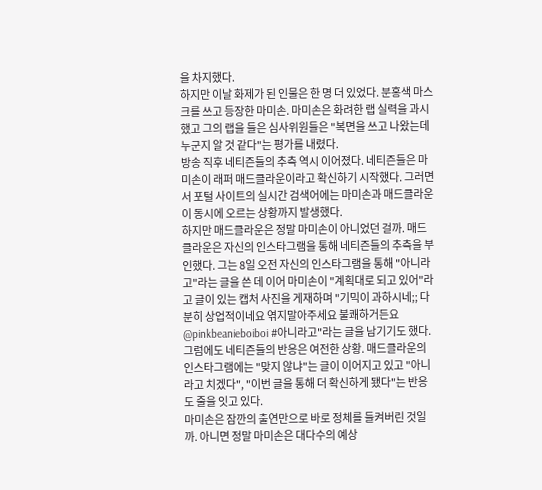을 차지했다.
하지만 이날 화제가 된 인물은 한 명 더 있었다. 분홍색 마스크를 쓰고 등장한 마미손. 마미손은 화려한 랩 실력을 과시했고 그의 랩을 들은 심사위원들은 "복면을 쓰고 나왔는데 누군지 알 것 같다"는 평가를 내렸다.
방송 직후 네티즌들의 추측 역시 이어졌다. 네티즌들은 마미손이 래퍼 매드클라운이라고 확신하기 시작했다. 그러면서 포털 사이트의 실시간 검색어에는 마미손과 매드클라운이 동시에 오르는 상황까지 발생했다.
하지만 매드클라운은 정말 마미손이 아니었던 걸까. 매드클라운은 자신의 인스타그램을 통해 네티즌들의 추측을 부인했다. 그는 8일 오전 자신의 인스타그램을 통해 "아니라고"라는 글을 쓴 데 이어 마미손이 "계획대로 되고 있어"라고 글이 있는 캡처 사진을 게재하며 "기믹이 과하시네;; 다분히 상업적이네요 엮지말아주세요 불쾌하거든요 @pinkbeanieboiboi #아니라고"라는 글을 남기기도 했다.
그럼에도 네티즌들의 반응은 여전한 상황. 매드클라운의 인스타그램에는 "맞지 않냐"는 글이 이어지고 있고 "아니라고 치겠다", "이번 글을 통해 더 확신하게 됐다"는 반응도 줄을 잇고 있다.
마미손은 잠깐의 출연만으로 바로 정체를 들켜버린 것일까. 아니면 정말 마미손은 대다수의 예상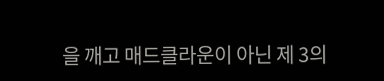을 깨고 매드클라운이 아닌 제 3의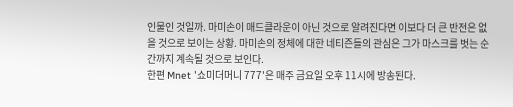인물인 것일까. 마미손이 매드클라운이 아닌 것으로 알려진다면 이보다 더 큰 반전은 없을 것으로 보이는 상황. 마미손의 정체에 대한 네티즌들의 관심은 그가 마스크를 벗는 순간까지 계속될 것으로 보인다.
한편 Mnet '쇼미더머니 777'은 매주 금요일 오후 11시에 방송된다.